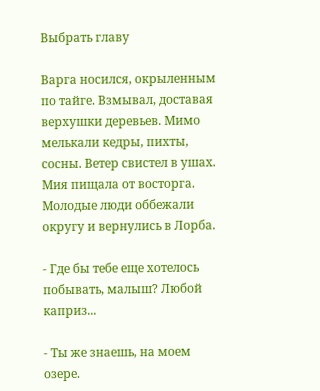Выбрать главу

Варга носился, окрыленным по тайге. Взмывал, доставая верхушки деревьев. Мимо мелькали кедры, пихты, сосны. Ветер свистел в ушах. Мия пищала от восторга. Молодые люди оббежали округу и вернулись в Лорба.

- Где бы тебе еще хотелось побывать, малыш? Любой каприз...

- Ты же знаешь, на моем озере.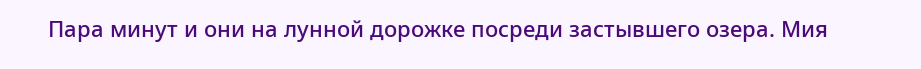Пара минут и они на лунной дорожке посреди застывшего озера. Мия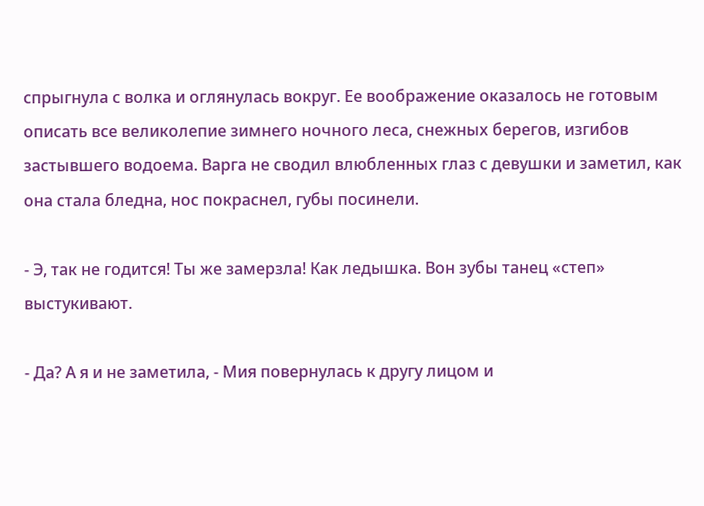спрыгнула с волка и оглянулась вокруг. Ее воображение оказалось не готовым описать все великолепие зимнего ночного леса, снежных берегов, изгибов застывшего водоема. Варга не сводил влюбленных глаз с девушки и заметил, как она стала бледна, нос покраснел, губы посинели.

- Э, так не годится! Ты же замерзла! Как ледышка. Вон зубы танец «степ» выстукивают.

- Да? А я и не заметила, - Мия повернулась к другу лицом и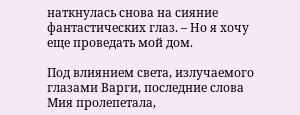наткнулась снова на сияние фантастических глаз. – Но я хочу еще проведать мой дом.

Под влиянием света, излучаемого глазами Варги, последние слова Мия пролепетала,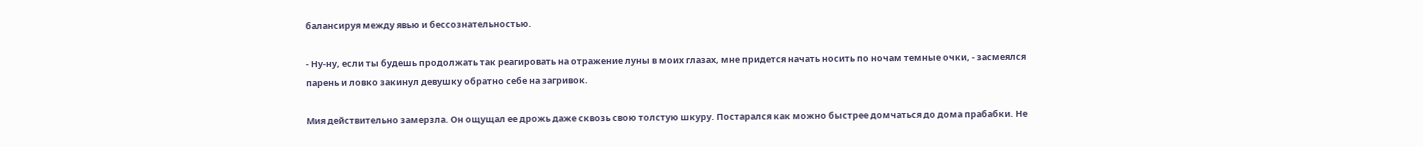балансируя между явью и бессознательностью.

- Ну-ну, если ты будешь продолжать так реагировать на отражение луны в моих глазах, мне придется начать носить по ночам темные очки, - засмеялся парень и ловко закинул девушку обратно себе на загривок.

Мия действительно замерзла. Он ощущал ее дрожь даже сквозь свою толстую шкуру. Постарался как можно быстрее домчаться до дома прабабки. Не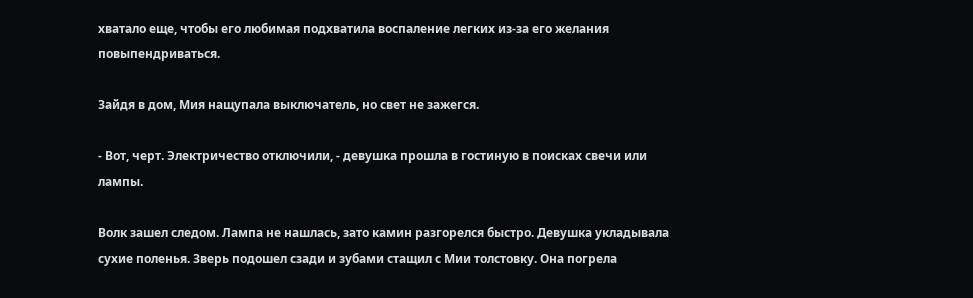хватало еще, чтобы его любимая подхватила воспаление легких из-за его желания повыпендриваться.

Зайдя в дом, Мия нащупала выключатель, но свет не зажегся.

- Вот, черт. Электричество отключили, - девушка прошла в гостиную в поисках свечи или лампы.

Волк зашел следом. Лампа не нашлась, зато камин разгорелся быстро. Девушка укладывала сухие поленья. Зверь подошел сзади и зубами стащил с Мии толстовку. Она погрела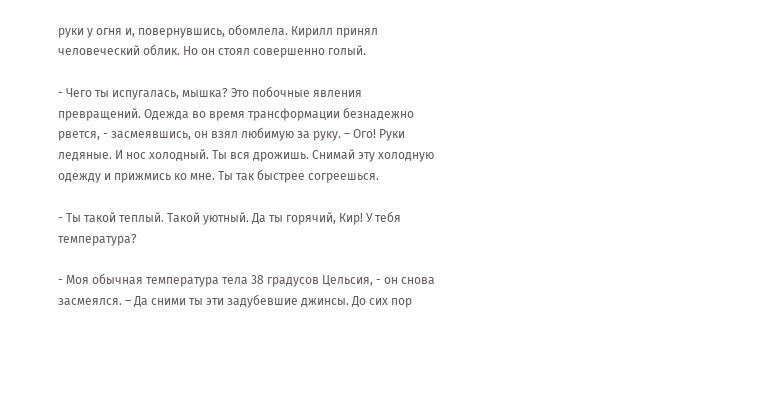руки у огня и, повернувшись, обомлела. Кирилл принял человеческий облик. Но он стоял совершенно голый.

- Чего ты испугалась, мышка? Это побочные явления превращений. Одежда во время трансформации безнадежно рвется, - засмеявшись, он взял любимую за руку. – Ого! Руки ледяные. И нос холодный. Ты вся дрожишь. Снимай эту холодную одежду и прижмись ко мне. Ты так быстрее согреешься.

- Ты такой теплый. Такой уютный. Да ты горячий, Кир! У тебя температура?

- Моя обычная температура тела 38 градусов Цельсия, - он снова засмеялся. – Да сними ты эти задубевшие джинсы. До сих пор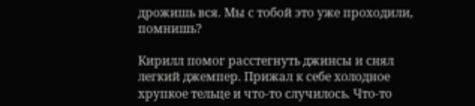дрожишь вся. Мы с тобой это уже проходили, помнишь?

Кирилл помог расстегнуть джинсы и снял легкий джемпер. Прижал к себе холодное хрупкое тельце и что-то случилось. Что-то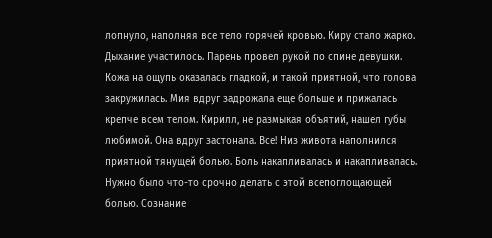лопнуло, наполняя все тело горячей кровью. Киру стало жарко. Дыхание участилось. Парень провел рукой по спине девушки. Кожа на ощупь оказалась гладкой, и такой приятной, что голова закружилась. Мия вдруг задрожала еще больше и прижалась крепче всем телом. Кирилл, не размыкая объятий, нашел губы любимой. Она вдруг застонала. Все! Низ живота наполнился приятной тянущей болью. Боль накапливалась и накапливалась. Нужно было что-то срочно делать с этой всепоглощающей болью. Сознание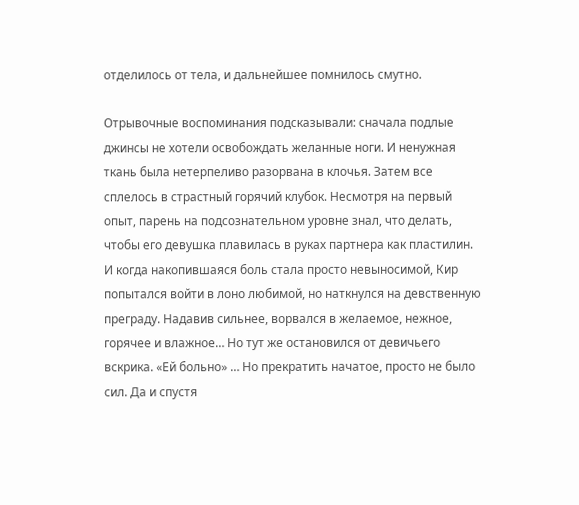отделилось от тела, и дальнейшее помнилось смутно.

Отрывочные воспоминания подсказывали: сначала подлые джинсы не хотели освобождать желанные ноги. И ненужная ткань была нетерпеливо разорвана в клочья. Затем все сплелось в страстный горячий клубок. Несмотря на первый опыт, парень на подсознательном уровне знал, что делать, чтобы его девушка плавилась в руках партнера как пластилин. И когда накопившаяся боль стала просто невыносимой, Кир попытался войти в лоно любимой, но наткнулся на девственную преграду. Надавив сильнее, ворвался в желаемое, нежное, горячее и влажное… Но тут же остановился от девичьего вскрика. «Ей больно» … Но прекратить начатое, просто не было сил. Да и спустя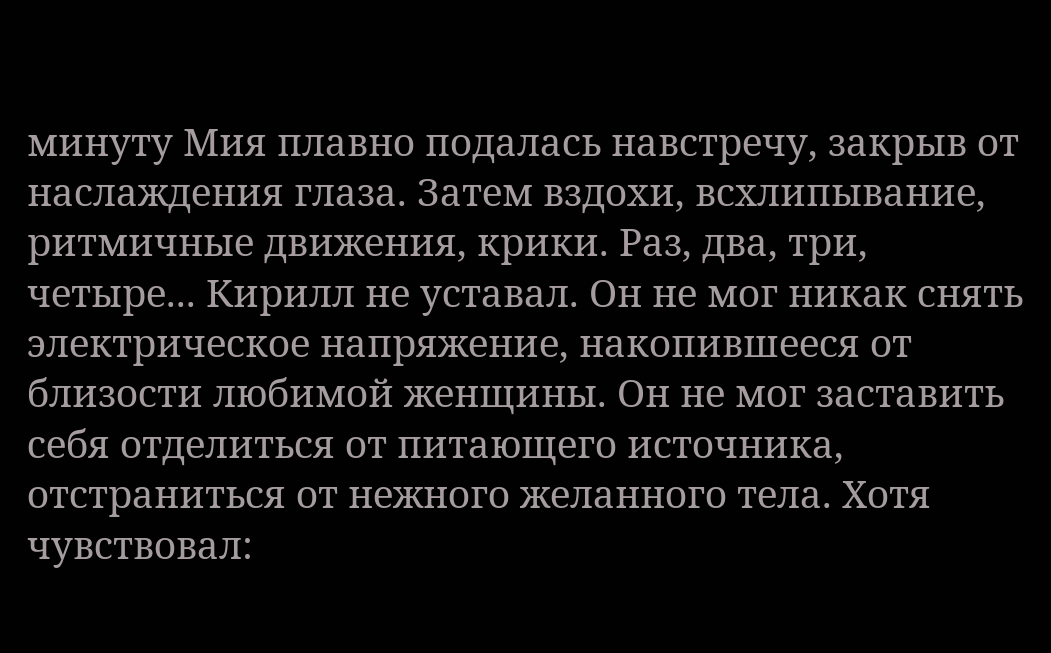минуту Мия плавно подалась навстречу, закрыв от наслаждения глаза. Затем вздохи, всхлипывание, ритмичные движения, крики. Раз, два, три, четыре... Кирилл не уставал. Он не мог никак снять электрическое напряжение, накопившееся от близости любимой женщины. Он не мог заставить себя отделиться от питающего источника, отстраниться от нежного желанного тела. Хотя чувствовал: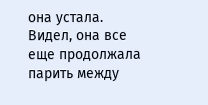она устала. Видел, она все еще продолжала парить между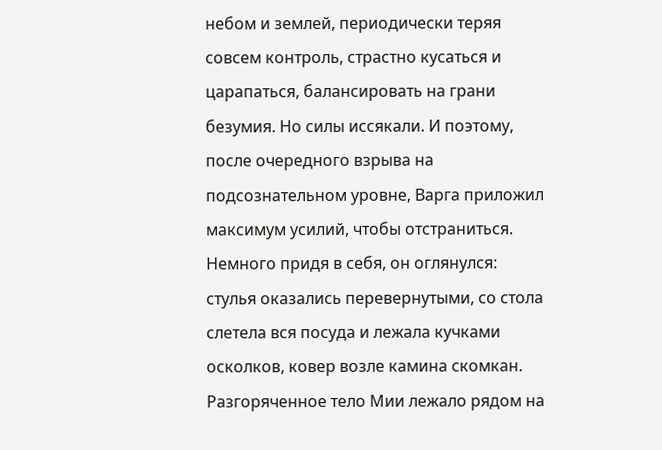небом и землей, периодически теряя совсем контроль, страстно кусаться и царапаться, балансировать на грани безумия. Но силы иссякали. И поэтому, после очередного взрыва на подсознательном уровне, Варга приложил максимум усилий, чтобы отстраниться. Немного придя в себя, он оглянулся: стулья оказались перевернутыми, со стола слетела вся посуда и лежала кучками осколков, ковер возле камина скомкан. Разгоряченное тело Мии лежало рядом на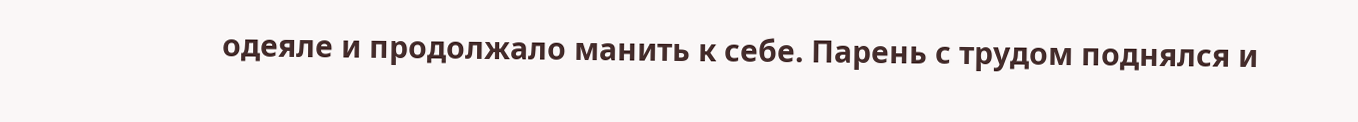одеяле и продолжало манить к себе. Парень с трудом поднялся и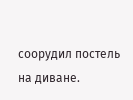соорудил постель на диване.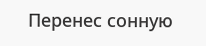Перенес сонную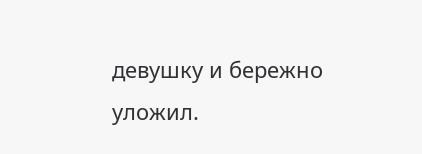девушку и бережно уложил.